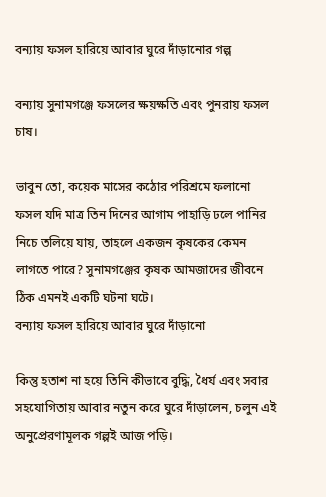বন্যায় ফসল হারিয়ে আবার ঘুরে দাঁড়ানোর গল্প

বন্যায় সুনামগঞ্জে ফসলের ক্ষয়ক্ষতি এবং পুনরায় ফসল চাষ।

ভাবুন তো, কয়েক মাসের কঠোর পরিশ্রমে ফলানো ফসল যদি মাত্র তিন দিনের আগাম পাহাড়ি ঢলে পানির নিচে তলিয়ে যায়, তাহলে একজন কৃষকের কেমন লাগতে পারে? সুনামগঞ্জের কৃষক আমজাদের জীবনে ঠিক এমনই একটি ঘটনা ঘটে।
বন্যায় ফসল হারিয়ে আবার ঘুরে দাঁড়ানো

কিন্তু হতাশ না হয়ে তিনি কীভাবে বুদ্ধি, ধৈর্য এবং সবার সহযোগিতায় আবার নতুন করে ঘুরে দাঁড়ালেন, চলুন এই অনুপ্রেরণামূলক গল্পই আজ পড়ি।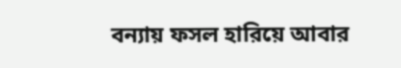বন্যায় ফসল হারিয়ে আবার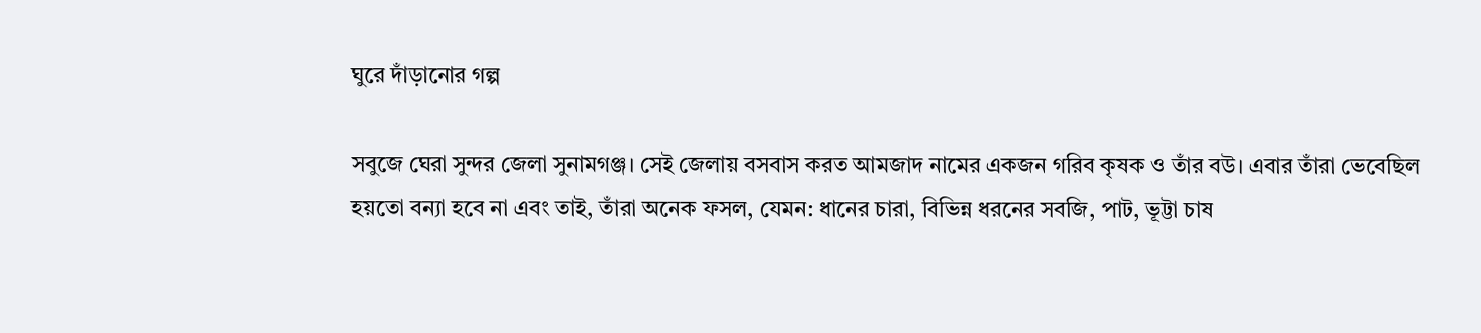ঘুরে দাঁড়ানোর গল্প

সবুজে ঘেরা সুন্দর জেলা সুনামগঞ্জ। সেই জেলায় বসবাস করত আমজাদ নামের একজন গরিব কৃষক ও তাঁর বউ। এবার তাঁরা ভেবেছিল হয়তো বন্যা হবে না এবং তাই, তাঁরা অনেক ফসল, যেমন: ধানের চারা, বিভিন্ন ধরনের সবজি, পাট, ভূট্টা চাষ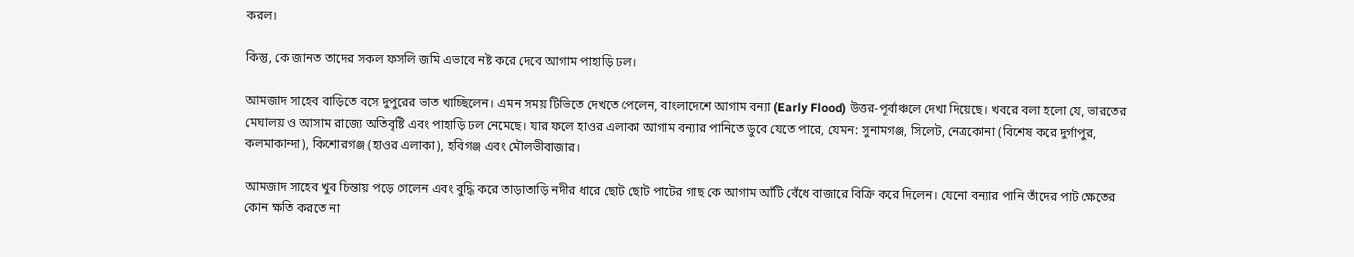করল।‌

কিন্তু, কে জানত তাদের সকল ফসলি জমি এভাবে নষ্ট করে দেবে আগাম পাহাড়ি ঢল।

আমজাদ সাহেব বাড়িতে বসে দুপুরের ভাত খাচ্ছিলেন। এমন সময় টিভিতে দেখতে পেলেন, বাংলাদেশে আগাম বন্যা (Early Flood) উত্তর-পূর্বাঞ্চলে দেখা দিয়েছে। খবরে বলা হলো যে, ভারতের মেঘালয় ও আসাম রাজ্যে অতিবৃষ্টি এবং পাহাড়ি ঢল নেমেছে। যার ফলে হাওর এলাকা আগাম বন্যার পানিতে ডুবে যেতে পারে, যেমন: সুনামগঞ্জ, সিলেট, নেত্রকোনা (বিশেষ করে দুর্গাপুর, কলমাকান্দা), কিশোরগঞ্জ (হাওর এলাকা), হবিগঞ্জ এবং মৌলভীবাজার।

আমজাদ সাহেব খুব চিন্তায় পড়ে গেলেন এবং বুদ্ধি করে তাড়াতাড়ি নদীর ধারে ছোট ছোট পাটের গাছ কে আগাম আঁটি বেঁধে বাজারে বিক্রি করে দিলেন। যেনো বন্যার পানি তাঁদের পাট ক্ষেতের কোন ক্ষতি করতে না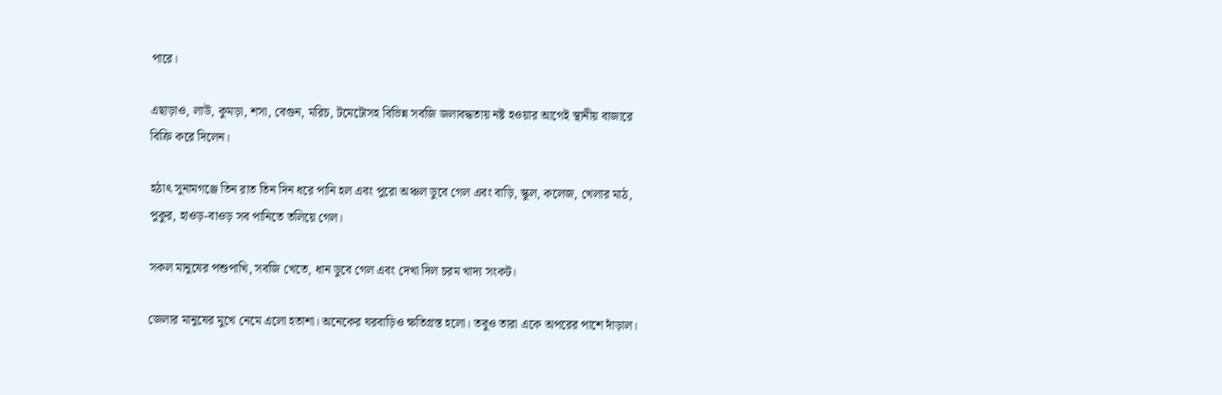পারে।

এছাড়াও, লাউ, কুমড়া, শসা, বেগুন, মরিচ, টমেটোসহ বিভিন্ন সবজি জলাবদ্ধতায় নষ্ট হওয়ার আগেই স্থানীয় বাজারে বিক্রি করে দিলেন।

হঠাৎ সুনামগঞ্জে তিন রাত তিন দিন ধরে পানি হল এবং পুরো অঞ্চল ডুবে গেল এবং বাড়ি, স্কুল, কলেজ, খেলার মাঠ, পুকুর, হাওড়-বাওড় সব পানিতে তলিয়ে গেল।

সকল মানুষের পশুপাখি, সবজি খেতে, ধান ডুবে গেল এবং দেখা দিল চরম খাদ্য সংকট।

জেলার মানুষের মুখে নেমে এলো হতাশা। অনেকের ঘরবাড়িও ক্ষতিগ্রস্ত হলো। তবুও তারা একে অপরের পাশে দাঁড়াল।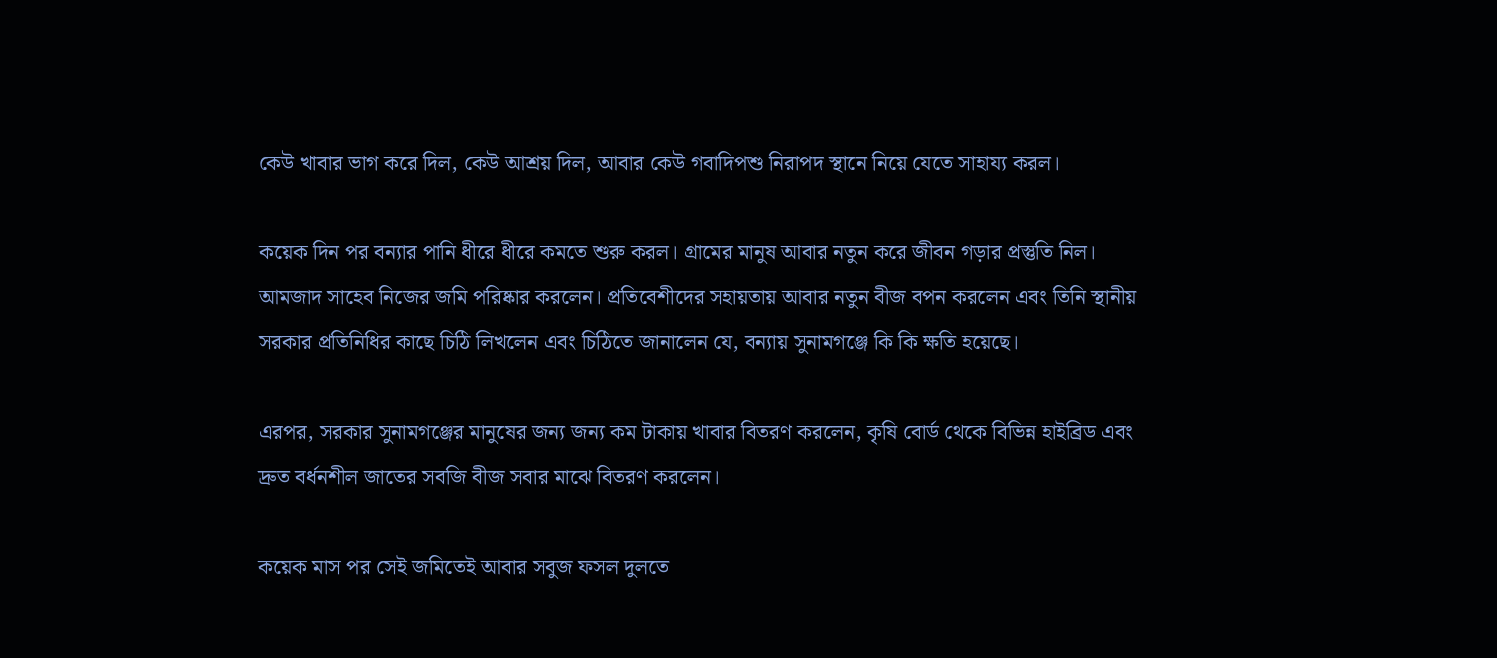কেউ খাবার ভাগ করে দিল, কেউ আশ্রয় দিল, আবার কেউ গবাদিপশু নিরাপদ স্থানে নিয়ে যেতে সাহায্য করল।

কয়েক দিন পর বন্যার পানি ধীরে ধীরে কমতে শুরু করল। গ্রামের মানুষ আবার নতুন করে জীবন গড়ার প্রস্তুতি নিল। আমজাদ সাহেব নিজের জমি পরিষ্কার করলেন। প্রতিবেশীদের সহায়তায় আবার নতুন বীজ বপন করলেন এবং তিনি স্থানীয় সরকার প্রতিনিধির কাছে চিঠি লিখলেন এবং চিঠিতে জানালেন যে, বন্যায় সুনামগঞ্জে কি কি ক্ষতি হয়েছে।

এরপর, সরকার সুনামগঞ্জের মানুষের জন্য জন্য কম টাকায় খাবার বিতরণ করলেন, কৃষি বোর্ড থেকে বিভিন্ন হাইব্রিড এবং দ্রুত বর্ধনশীল জাতের সবজি বীজ সবার মাঝে বিতরণ করলেন।

কয়েক মাস পর সেই জমিতেই আবার সবুজ ফসল দুলতে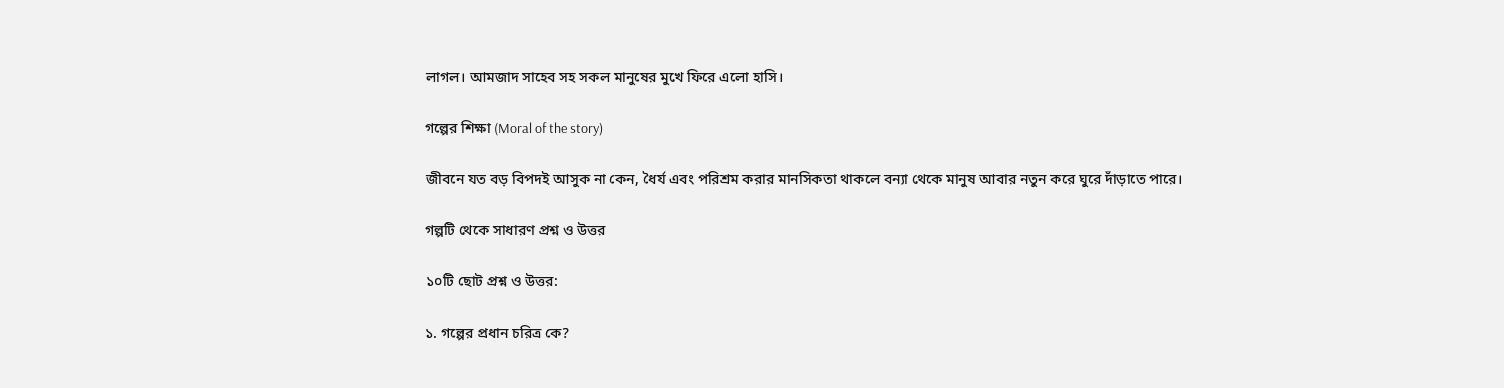লাগল। আমজাদ সাহেব সহ সকল মানুষের মুখে ফিরে এলো হাসি।

গল্পের শিক্ষা (Moral of the story)

জীবনে যত বড় বিপদই আসুক না কেন, ধৈর্য এবং পরিশ্রম করার মানসিকতা থাকলে বন্যা থেকে মানুষ আবার নতুন করে ঘুরে দাঁড়াতে পারে।

গল্পটি থেকে সাধারণ প্রশ্ন ও উত্তর

১০টি ছোট প্রশ্ন ও উত্তর:

১. গল্পের প্রধান চরিত্র কে?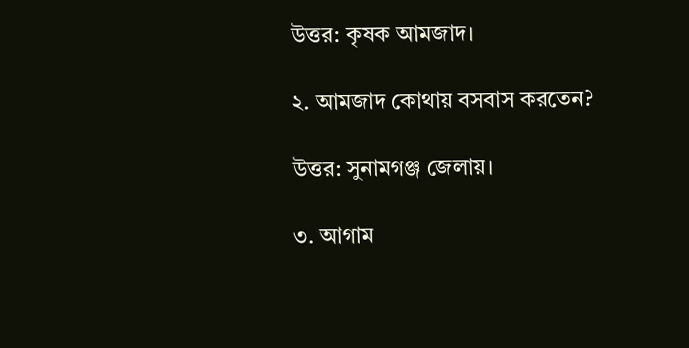উত্তর: কৃষক আমজাদ।

২. আমজাদ কোথায় বসবাস করতেন?

উত্তর: সুনামগঞ্জ জেলায়।

৩. আগাম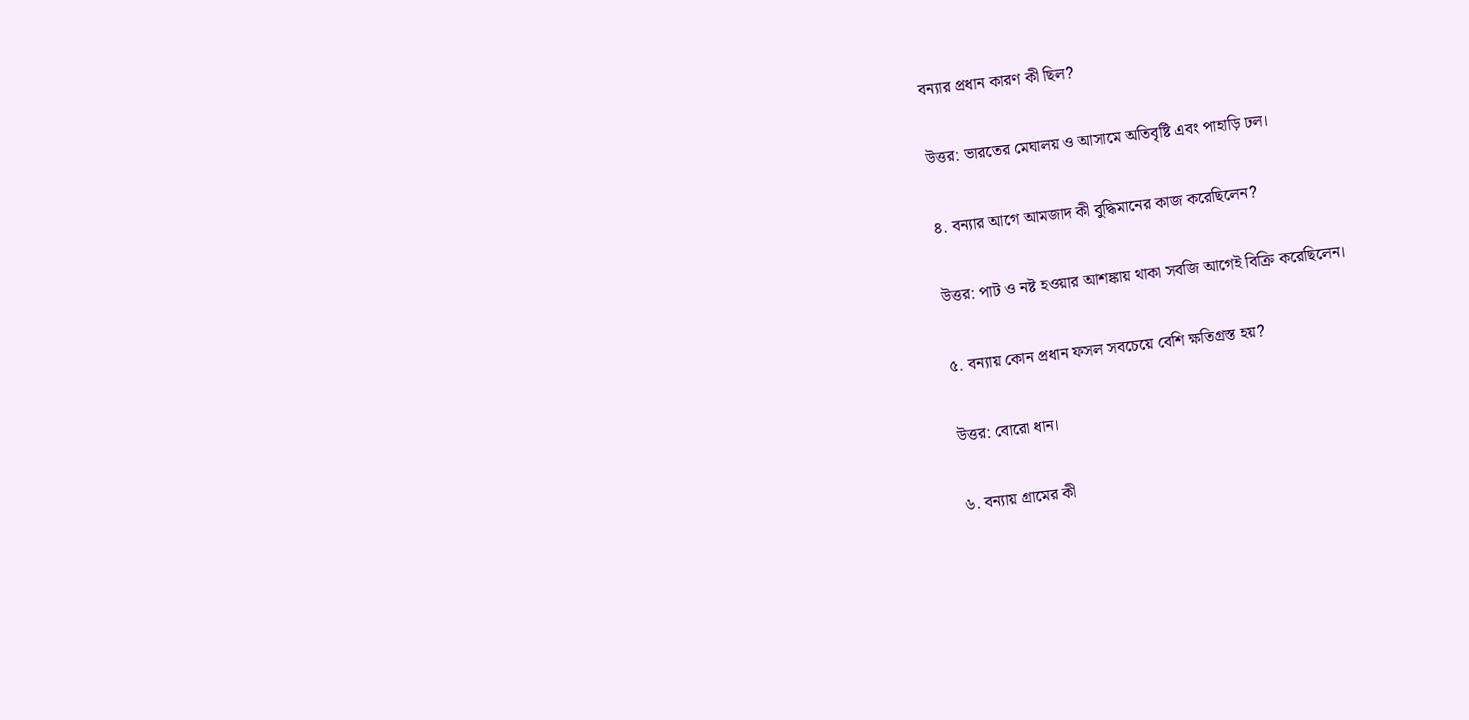বন্যার প্রধান কারণ কী ছিল?

উত্তর: ভারতের মেঘালয় ও আসামে অতিবৃষ্টি এবং পাহাড়ি ঢল।

৪. বন্যার আগে আমজাদ কী বুদ্ধিমানের কাজ করেছিলেন?

উত্তর: পাট ও নষ্ট হওয়ার আশঙ্কায় থাকা সবজি আগেই বিক্রি করেছিলেন।

৫. বন্যায় কোন প্রধান ফসল সবচেয়ে বেশি ক্ষতিগ্রস্ত হয়?

উত্তর: বোরো ধান।

৬. বন্যায় গ্রামের কী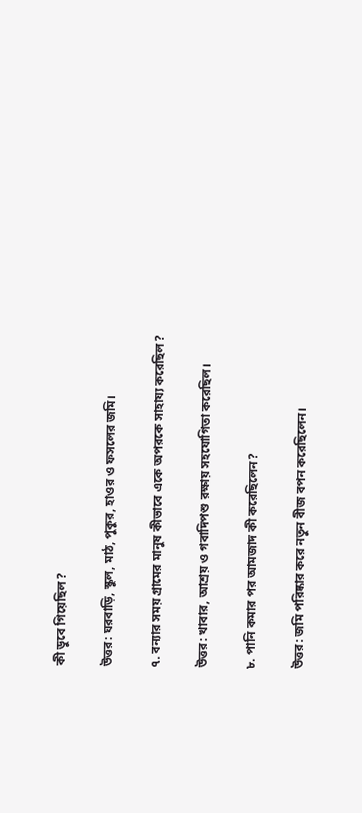কী ডুবে গিয়েছিল?

উত্তর: ঘরবাড়ি, স্কুল, মাঠ, পুকুর, হাওর ও ফসলের জমি।

৭. বন্যার সময় গ্রামের মানুষ কীভাবে একে অপরকে সাহায্য করেছিল?

উত্তর: খাবার, আশ্রয় ও গবাদিপশু রক্ষায় সহযোগিতা করেছিল।

৮. পানি কমার পর আমজাদ কী করেছিলেন?

উত্তর: জমি পরিষ্কার করে নতুন বীজ বপন করেছিলেন।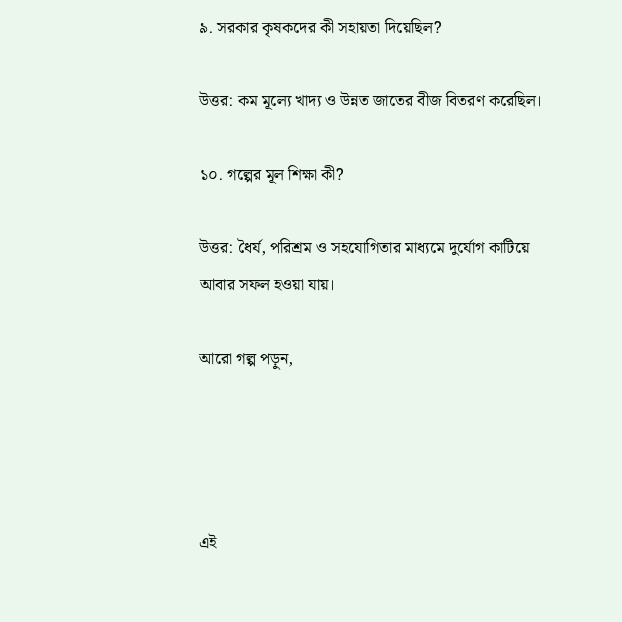৯. সরকার কৃষকদের কী সহায়তা দিয়েছিল?

উত্তর: কম মূল্যে খাদ্য ও উন্নত জাতের বীজ বিতরণ করেছিল।

১০. গল্পের মূল শিক্ষা কী?

উত্তর: ধৈর্য, পরিশ্রম ও সহযোগিতার মাধ্যমে দুর্যোগ কাটিয়ে আবার সফল হওয়া যায়।

আরো গল্প পড়ুন,




এই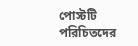পোস্টটি পরিচিতদের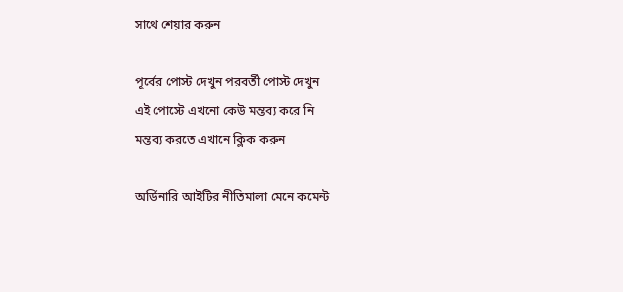সাথে শেয়ার করুন

পূর্বের পোস্ট দেখুন পরবর্তী পোস্ট দেখুন
এই পোস্টে এখনো কেউ মন্তব্য করে নি
মন্তব্য করতে এখানে ক্লিক করুন

অর্ডিনারি আইটির নীতিমালা মেনে কমেন্ট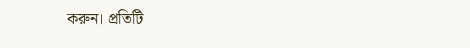করুন। প্রতিটি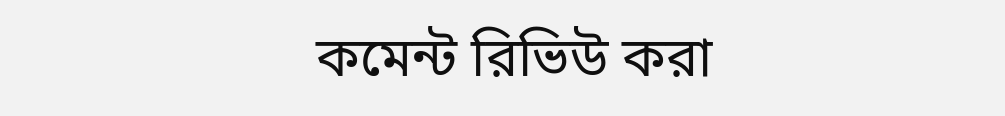কমেন্ট রিভিউ করা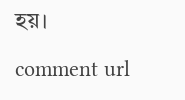হয়।

comment url